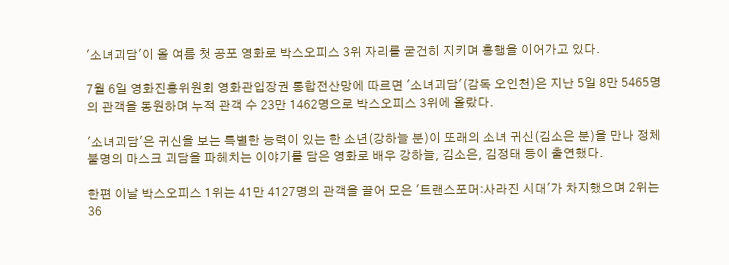'소녀괴담'이 올 여름 첫 공포 영화로 박스오피스 3위 자리를 굳건히 지키며 흥행을 이어가고 있다.

7월 6일 영화진흥위원회 영화관입장권 통합전산망에 따르면 '소녀괴담'(감독 오인천)은 지난 5일 8만 5465명의 관객을 동원하며 누적 관객 수 23만 1462명으로 박스오피스 3위에 올랐다.

'소녀괴담'은 귀신을 보는 특별한 능력이 있는 한 소년(강하늘 분)이 또래의 소녀 귀신(김소은 분)을 만나 정체불명의 마스크 괴담을 파헤치는 이야기를 담은 영화로 배우 강하늘, 김소은, 김정태 등이 출연했다.

한편 이날 박스오피스 1위는 41만 4127명의 관객을 끌어 모은 '트랜스포머:사라진 시대'가 차지했으며 2위는 36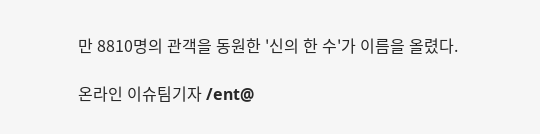만 8810명의 관객을 동원한 '신의 한 수'가 이름을 올렸다.

온라인 이슈팀기자 /ent@